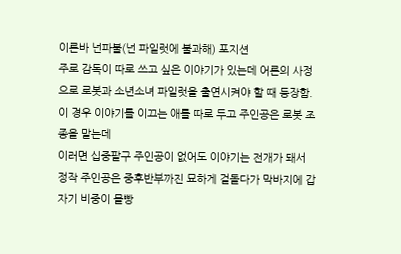이른바 넌파불(넌 파일럿에 불과해) 포지션
주로 감독이 따로 쓰고 싶은 이야기가 있는데 어른의 사정으로 로봇과 소년소녀 파일럿을 출연시켜야 할 때 등장함.
이 경우 이야기를 이끄는 애를 따로 두고 주인공은 로봇 조종을 맡는데
이러면 십중팔구 주인공이 없어도 이야기는 전개가 돼서
정작 주인공은 중후반부까진 묘하게 겉돌다가 막바지에 갑자기 비중이 몰빵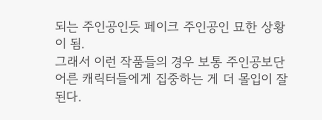되는 주인공인듯 페이크 주인공인 묘한 상황이 됨.
그래서 이런 작품들의 경우 보통 주인공보단 어른 캐릭터들에게 집중하는 게 더 몰입이 잘 된다.